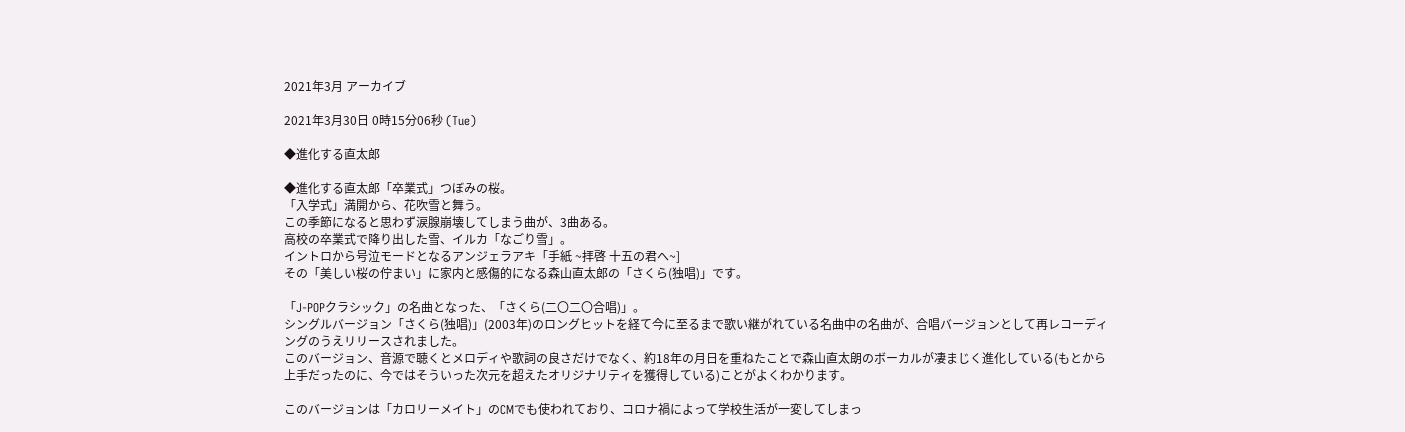2021年3月 アーカイブ

2021年3月30日 0時15分06秒 (Tue)

◆進化する直太郎

◆進化する直太郎「卒業式」つぼみの桜。
「入学式」満開から、花吹雪と舞う。
この季節になると思わず涙腺崩壊してしまう曲が、3曲ある。
高校の卒業式で降り出した雪、イルカ「なごり雪」。
イントロから号泣モードとなるアンジェラアキ「手紙 ~拝啓 十五の君へ~]
その「美しい桜の佇まい」に家内と感傷的になる森山直太郎の「さくら(独唱)」です。

「J-POPクラシック」の名曲となった、「さくら(二〇二〇合唱)」。
シングルバージョン「さくら(独唱)」(2003年)のロングヒットを経て今に至るまで歌い継がれている名曲中の名曲が、合唱バージョンとして再レコーディングのうえリリースされました。
このバージョン、音源で聴くとメロディや歌詞の良さだけでなく、約18年の月日を重ねたことで森山直太朗のボーカルが凄まじく進化している(もとから上手だったのに、今ではそういった次元を超えたオリジナリティを獲得している)ことがよくわかります。

このバージョンは「カロリーメイト」のCMでも使われており、コロナ禍によって学校生活が一変してしまっ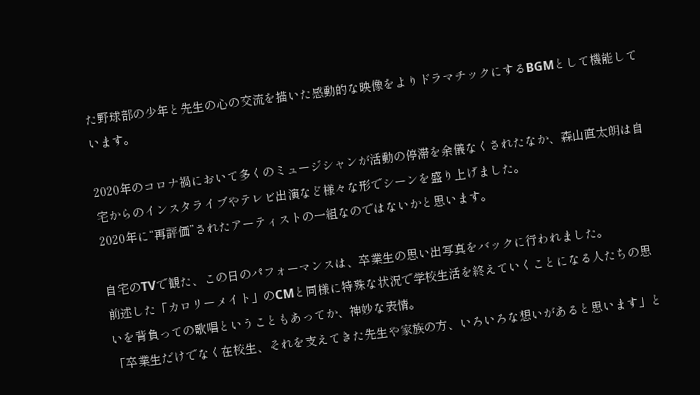た野球部の少年と先生の心の交流を描いた感動的な映像をよりドラマチックにするBGMとして機能しています。

2020年のコロナ禍において多くのミュージシャンが活動の停滞を余儀なくされたなか、森山直太朗は自宅からのインスタライブやテレビ出演など様々な形でシーンを盛り上げました。
2020年に“再評価”されたアーティストの一組なのではないかと思います。

自宅のTVで観た、この日のパフォーマンスは、卒業生の思い出写真をバックに行われました。
前述した「カロリーメイト」のCMと同様に特殊な状況で学校生活を終えていくことになる人たちの思いを背負っての歌唱ということもあってか、神妙な表情。
「卒業生だけでなく在校生、それを支えてきた先生や家族の方、いろいろな想いがあると思います」と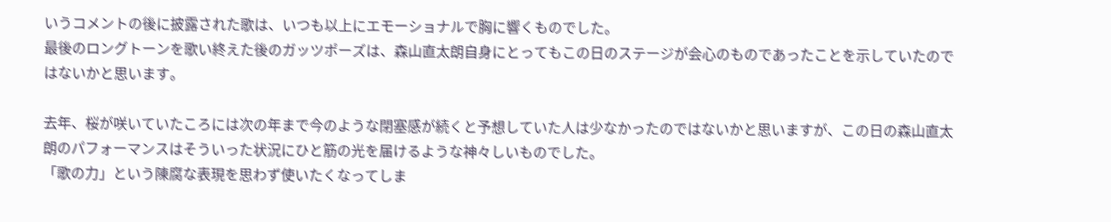いうコメントの後に披露された歌は、いつも以上にエモーショナルで胸に響くものでした。
最後のロングトーンを歌い終えた後のガッツポーズは、森山直太朗自身にとってもこの日のステージが会心のものであったことを示していたのではないかと思います。

去年、桜が咲いていたころには次の年まで今のような閉塞感が続くと予想していた人は少なかったのではないかと思いますが、この日の森山直太朗のパフォーマンスはそういった状況にひと筋の光を届けるような神々しいものでした。
「歌の力」という陳腐な表現を思わず使いたくなってしま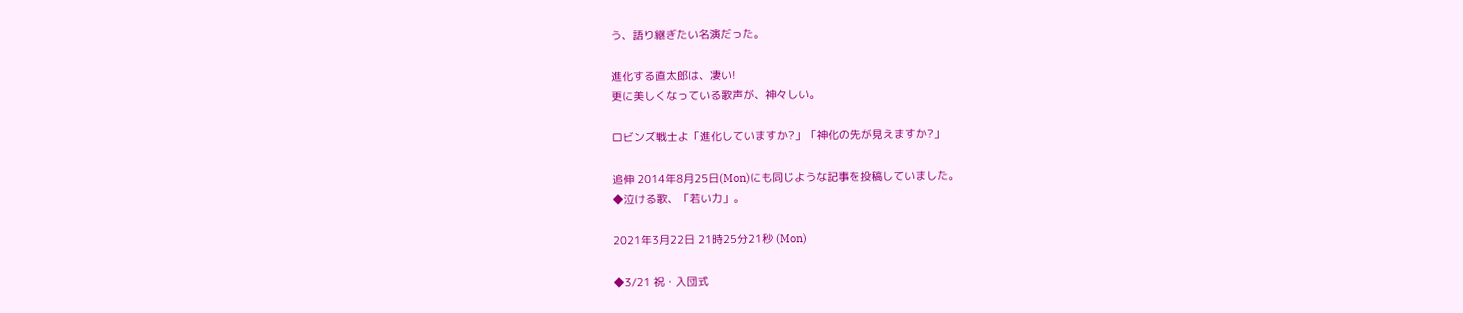う、語り継ぎたい名演だった。

進化する直太郎は、凄い!
更に美しくなっている歌声が、神々しい。

ロビンズ戦士よ「進化していますか?」「神化の先が見えますか?」

追伸 2014年8月25日(Mon)にも同じような記事を投稿していました。
◆泣ける歌、「若い力」。

2021年3月22日 21時25分21秒 (Mon)

◆3/21 祝・入団式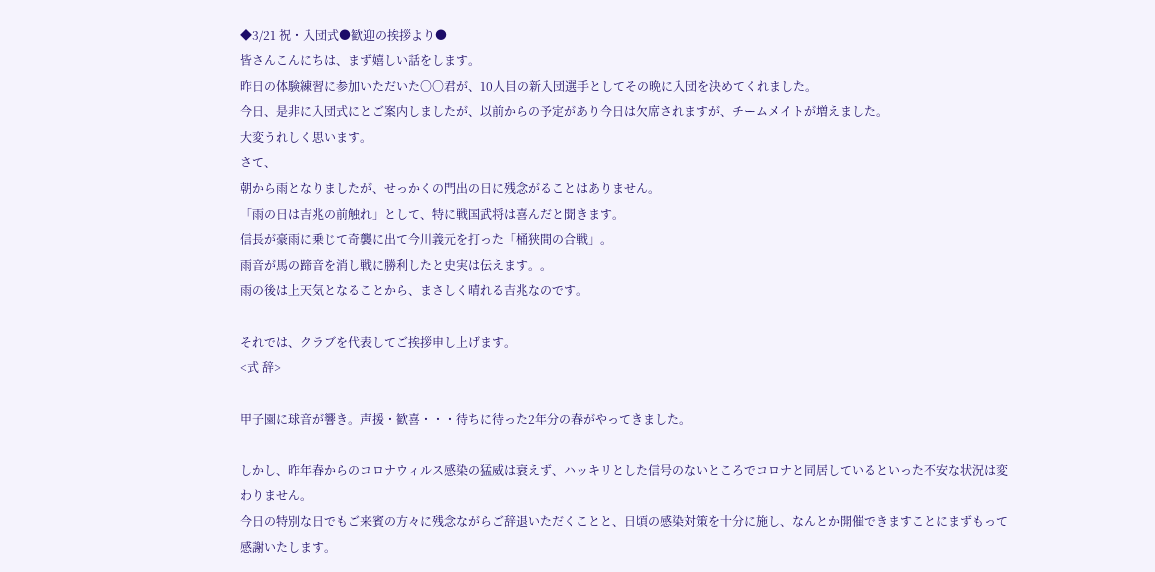◆3/21 祝・入団式●歓迎の挨拶より●
皆さんこんにちは、まず嬉しい話をします。
昨日の体験練習に参加いただいた〇〇君が、10人目の新入団選手としてその晩に入団を決めてくれました。
今日、是非に入団式にとご案内しましたが、以前からの予定があり今日は欠席されますが、チームメイトが増えました。
大変うれしく思います。
さて、
朝から雨となりましたが、せっかくの門出の日に残念がることはありません。
「雨の日は吉兆の前触れ」として、特に戦国武将は喜んだと聞きます。
信長が豪雨に乗じて奇襲に出て今川義元を打った「桶狭間の合戦」。
雨音が馬の蹄音を消し戦に勝利したと史実は伝えます。。
雨の後は上天気となることから、まさしく晴れる吉兆なのです。

それでは、クラブを代表してご挨拶申し上げます。
<式 辞>

甲子園に球音が響き。声援・歓喜・・・待ちに待った2年分の春がやってきました。

しかし、昨年春からのコロナウィルス感染の猛威は衰えず、ハッキリとした信号のないところでコロナと同居しているといった不安な状況は変わりません。
今日の特別な日でもご来賓の方々に残念ながらご辞退いただくことと、日頃の感染対策を十分に施し、なんとか開催できますことにまずもって感謝いたします。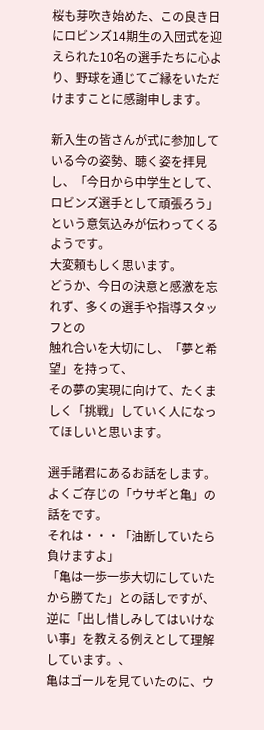桜も芽吹き始めた、この良き日にロビンズ14期生の入団式を迎えられた10名の選手たちに心より、野球を通じてご縁をいただけますことに感謝申します。

新入生の皆さんが式に参加している今の姿勢、聴く姿を拝見し、「今日から中学生として、ロビンズ選手として頑張ろう」という意気込みが伝わってくるようです。
大変頼もしく思います。
どうか、今日の決意と感激を忘れず、多くの選手や指導スタッフとの
触れ合いを大切にし、「夢と希望」を持って、
その夢の実現に向けて、たくましく「挑戦」していく人になってほしいと思います。

選手諸君にあるお話をします。
よくご存じの「ウサギと亀」の話をです。
それは・・・「油断していたら負けますよ」
「亀は一歩一歩大切にしていたから勝てた」との話しですが、
逆に「出し惜しみしてはいけない事」を教える例えとして理解しています。、
亀はゴールを見ていたのに、ウ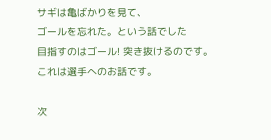サギは亀ばかりを見て、
ゴールを忘れた。という話でした
目指すのはゴール! 突き抜けるのです。
これは選手へのお話です。

次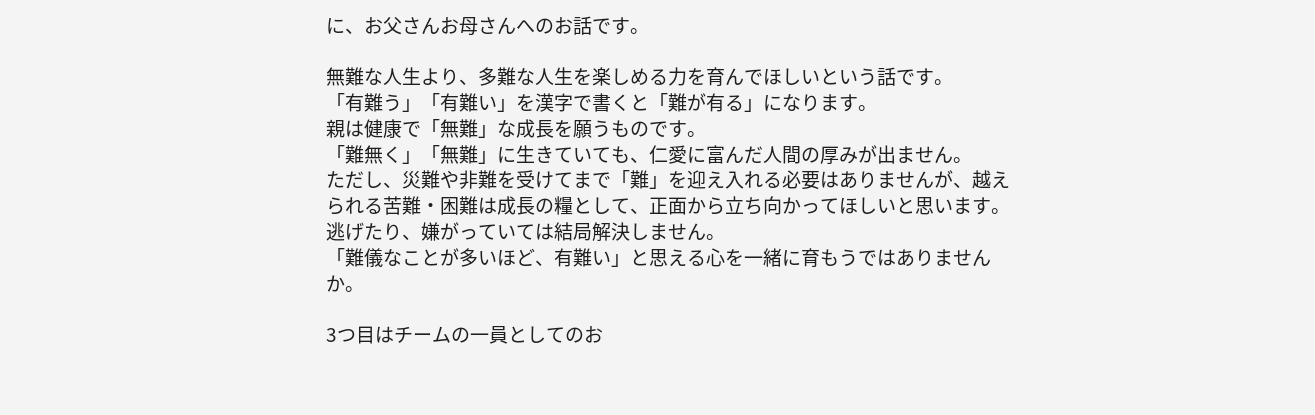に、お父さんお母さんへのお話です。

無難な人生より、多難な人生を楽しめる力を育んでほしいという話です。
「有難う」「有難い」を漢字で書くと「難が有る」になります。
親は健康で「無難」な成長を願うものです。
「難無く」「無難」に生きていても、仁愛に富んだ人間の厚みが出ません。
ただし、災難や非難を受けてまで「難」を迎え入れる必要はありませんが、越えられる苦難・困難は成長の糧として、正面から立ち向かってほしいと思います。
逃げたり、嫌がっていては結局解決しません。
「難儀なことが多いほど、有難い」と思える心を一緒に育もうではありませんか。

3つ目はチームの一員としてのお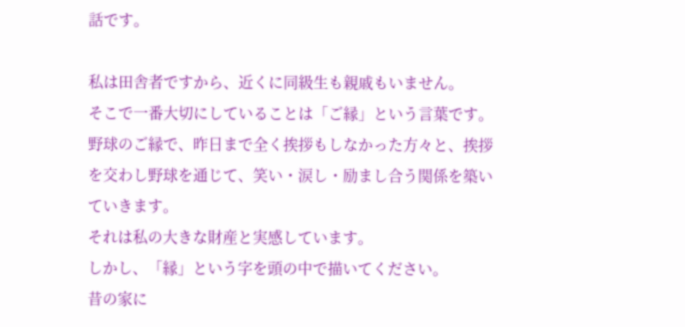話です。

私は田舎者ですから、近くに同級生も親戚もいません。
そこで一番大切にしていることは「ご縁」という言葉です。
野球のご縁で、昨日まで全く挨拶もしなかった方々と、挨拶を交わし野球を通じて、笑い・涙し・励まし合う関係を築いていきます。
それは私の大きな財産と実感しています。
しかし、「縁」という字を頭の中で描いてください。
昔の家に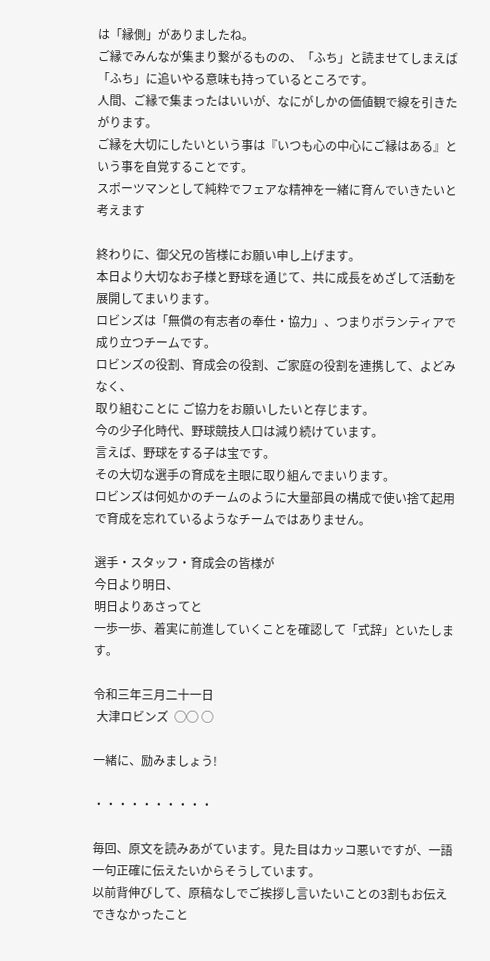は「縁側」がありましたね。
ご縁でみんなが集まり繋がるものの、「ふち」と読ませてしまえば「ふち」に追いやる意味も持っているところです。
人間、ご縁で集まったはいいが、なにがしかの価値観で線を引きたがります。
ご縁を大切にしたいという事は『いつも心の中心にご縁はある』という事を自覚することです。
スポーツマンとして純粋でフェアな精神を一緒に育んでいきたいと考えます

終わりに、御父兄の皆様にお願い申し上げます。
本日より大切なお子様と野球を通じて、共に成長をめざして活動を展開してまいります。
ロビンズは「無償の有志者の奉仕・協力」、つまりボランティアで成り立つチームです。
ロビンズの役割、育成会の役割、ご家庭の役割を連携して、よどみなく、
取り組むことに ご協力をお願いしたいと存じます。
今の少子化時代、野球競技人口は減り続けています。
言えば、野球をする子は宝です。
その大切な選手の育成を主眼に取り組んでまいります。
ロビンズは何処かのチームのように大量部員の構成で使い捨て起用で育成を忘れているようなチームではありません。

選手・スタッフ・育成会の皆様が
今日より明日、
明日よりあさってと
一歩一歩、着実に前進していくことを確認して「式辞」といたします。

令和三年三月二十一日
 大津ロビンズ  ◯◯ ◯

一緒に、励みましょう!

・・・・・・・・・・

毎回、原文を読みあがています。見た目はカッコ悪いですが、一語一句正確に伝えたいからそうしています。
以前背伸びして、原稿なしでご挨拶し言いたいことの3割もお伝えできなかったこと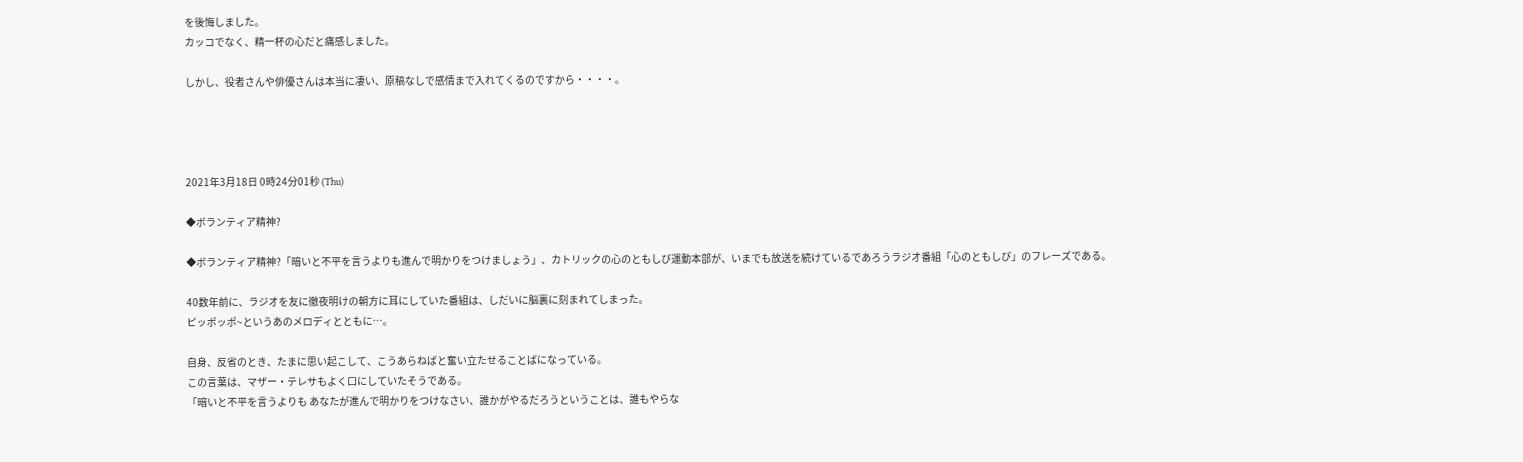を後悔しました。
カッコでなく、精一杯の心だと痛感しました。

しかし、役者さんや俳優さんは本当に凄い、原稿なしで感情まで入れてくるのですから・・・・。




2021年3月18日 0時24分01秒 (Thu)

◆ボランティア精神?

◆ボランティア精神?「暗いと不平を言うよりも進んで明かりをつけましょう」、カトリックの心のともしび運動本部が、いまでも放送を続けているであろうラジオ番組「心のともしび」のフレーズである。

40数年前に、ラジオを友に徹夜明けの朝方に耳にしていた番組は、しだいに脳裏に刻まれてしまった。
ピッポッポ~というあのメロディとともに…。

自身、反省のとき、たまに思い起こして、こうあらねばと奮い立たせることばになっている。
この言葉は、マザー・テレサもよく口にしていたそうである。
「暗いと不平を言うよりも あなたが進んで明かりをつけなさい、誰かがやるだろうということは、誰もやらな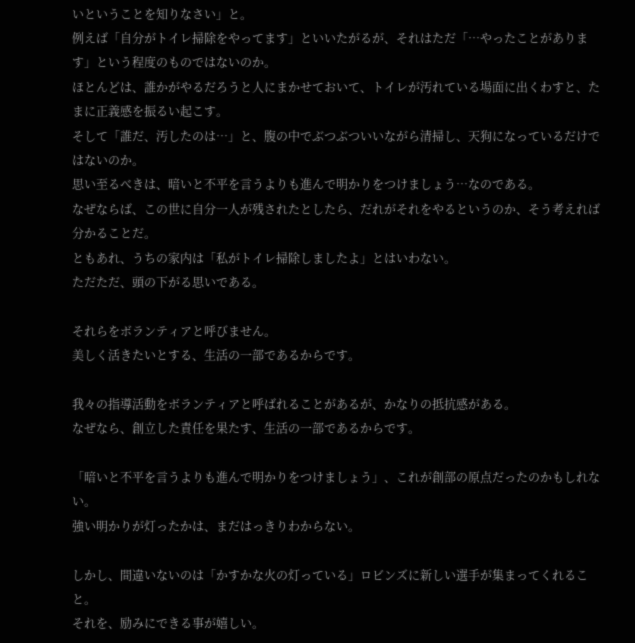いということを知りなさい」と。
例えば「自分がトイレ掃除をやってます」といいたがるが、それはただ「…やったことがあります」という程度のものではないのか。
ほとんどは、誰かがやるだろうと人にまかせておいて、トイレが汚れている場面に出くわすと、たまに正義感を振るい起こす。
そして「誰だ、汚したのは…」と、腹の中でぶつぶついいながら清掃し、天狗になっているだけではないのか。
思い至るべきは、暗いと不平を言うよりも進んで明かりをつけましょう…なのである。
なぜならば、この世に自分一人が残されたとしたら、だれがそれをやるというのか、そう考えれば分かることだ。
ともあれ、うちの家内は「私がトイレ掃除しましたよ」とはいわない。
ただただ、頭の下がる思いである。

それらをボランティアと呼びません。
美しく活きたいとする、生活の一部であるからです。

我々の指導活動をボランティアと呼ばれることがあるが、かなりの抵抗感がある。
なぜなら、創立した責任を果たす、生活の一部であるからです。

「暗いと不平を言うよりも進んで明かりをつけましょう」、これが創部の原点だったのかもしれない。
強い明かりが灯ったかは、まだはっきりわからない。

しかし、間違いないのは「かすかな火の灯っている」ロビンズに新しい選手が集まってくれること。
それを、励みにできる事が嬉しい。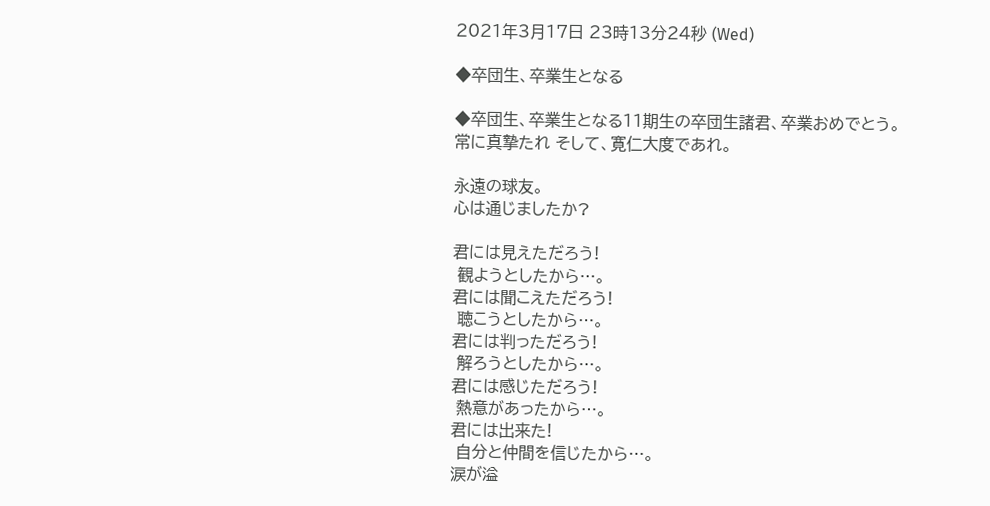2021年3月17日 23時13分24秒 (Wed)

◆卒団生、卒業生となる

◆卒団生、卒業生となる11期生の卒団生諸君、卒業おめでとう。
常に真摯たれ そして、寛仁大度であれ。

永遠の球友。
心は通じましたか?

君には見えただろう!
 観ようとしたから…。
君には聞こえただろう!
 聴こうとしたから…。
君には判っただろう!
 解ろうとしたから…。
君には感じただろう!
 熱意があったから…。
君には出来た!
 自分と仲間を信じたから…。
涙が溢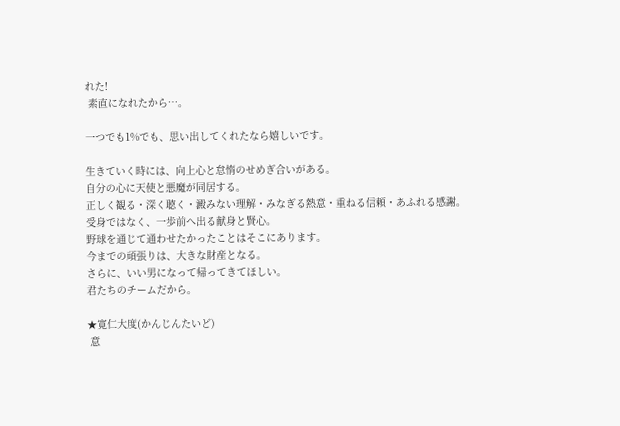れた!
 素直になれたから…。

一つでも1%でも、思い出してくれたなら嬉しいです。

生きていく時には、向上心と怠惰のせめぎ合いがある。
自分の心に天使と悪魔が同居する。
正しく観る・深く聴く・澱みない理解・みなぎる熱意・重ねる信頼・あふれる感謝。
受身ではなく、一歩前へ出る献身と賢心。
野球を通じて通わせたかったことはそこにあります。
今までの頑張りは、大きな財産となる。
さらに、いい男になって帰ってきてほしい。
君たちのチームだから。

★寛仁大度(かんじんたいど)
 意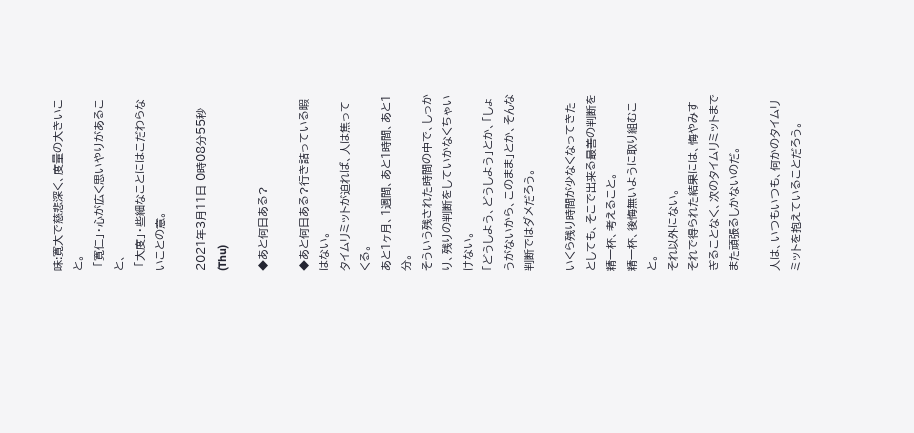味:寛大で慈悲深く、度量の大きいこと。
 「寛仁」・心が広く思いやりがあること、
 「大度」・些細なことにはこだわらないことの意。

2021年3月11日 0時08分55秒 (Thu)

◆あと何日ある?

◆あと何日ある?行き詰っている暇はない。
タイムリミットが迫れば、人は焦ってくる。
あと1ヶ月、1週間、あと1時間、あと1分。
そういう残された時間の中で、しっかり、残りの判断をしていかなくちゃいけない。
「どうしよう、どうしよう」とか、「しょうがないから、このまま」とか、そんな判断ではダメだろう。

いくら残り時間が少なくなってきたとしても、そこで出来る最善の判断を精一杯、考えること。
精一杯、後悔無いように取り組むこと。
それ以外にない。
それで得られた結果には、悔やみすぎることなく、次のタイムリミットまでまた頑張るしかないのだ。

人は、いつもいつも、何かのタイムリミットを抱えていることだろう。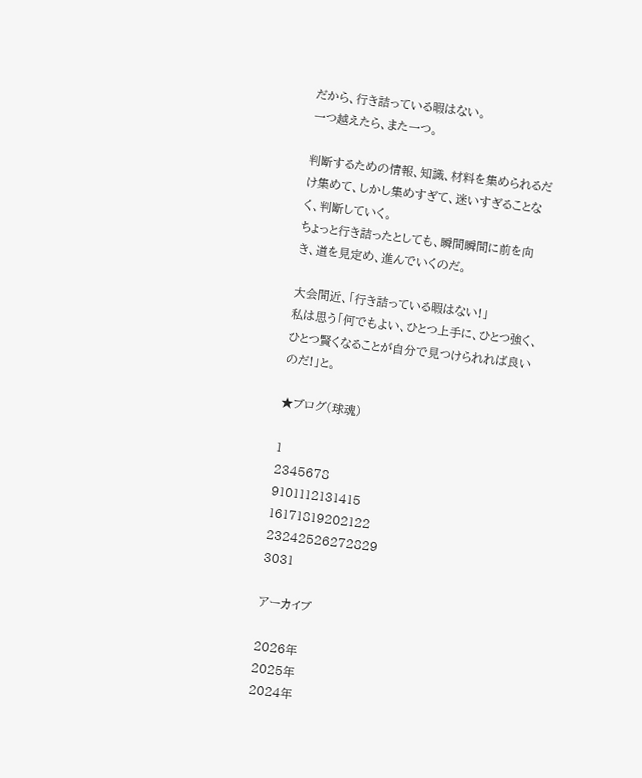だから、行き詰っている暇はない。
一つ越えたら、また一つ。

判断するための情報、知識、材料を集められるだけ集めて、しかし集めすぎて、迷いすぎることなく、判断していく。
ちょっと行き詰ったとしても、瞬間瞬間に前を向き、道を見定め、進んでいくのだ。

大会間近、「行き詰っている暇はない!」
私は思う「何でもよい、ひとつ上手に、ひとつ強く、ひとつ賢くなることが自分で見つけられれば良いのだ!」と。

★ブログ(球魂)

1
2345678
9101112131415
16171819202122
23242526272829
3031

アーカイブ

2026年
2025年
2024年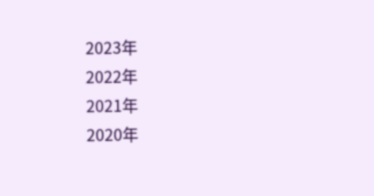2023年
2022年
2021年
2020年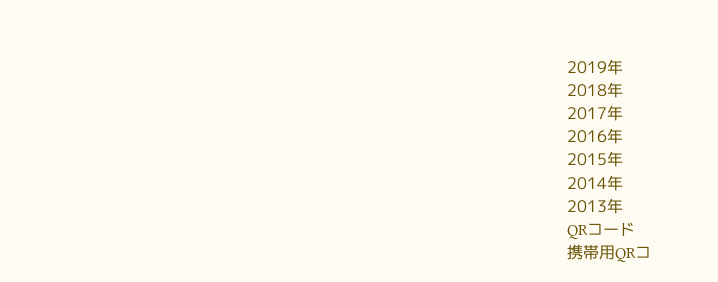2019年
2018年
2017年
2016年
2015年
2014年
2013年
QRコード
携帯用QRコ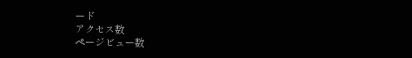ード
アクセス数
ページビュー数